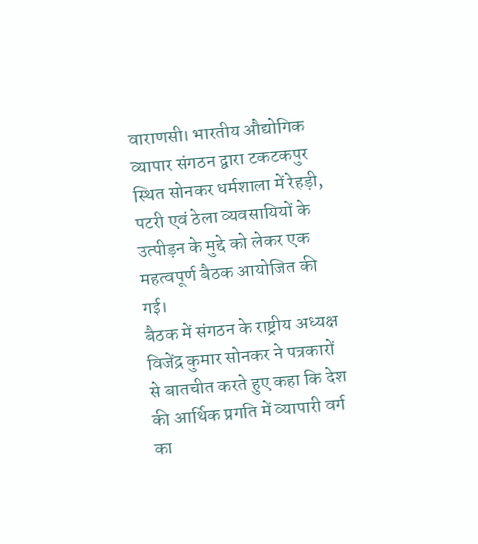वाराणसी। भारतीय औद्योगिक व्यापार संगठन द्वारा टकटकपुर स्थित सोनकर धर्मशाला में रेहड़ी, पटरी एवं ठेला व्यवसायियों के उत्पीड़न के मुद्दे को लेकर एक महत्वपूर्ण बैठक आयोजित की गई।
बैठक में संगठन के राष्ट्रीय अध्यक्ष विजेंद्र कुमार सोनकर ने पत्रकारों से बातचीत करते हुए कहा कि देश की आर्थिक प्रगति में व्यापारी वर्ग का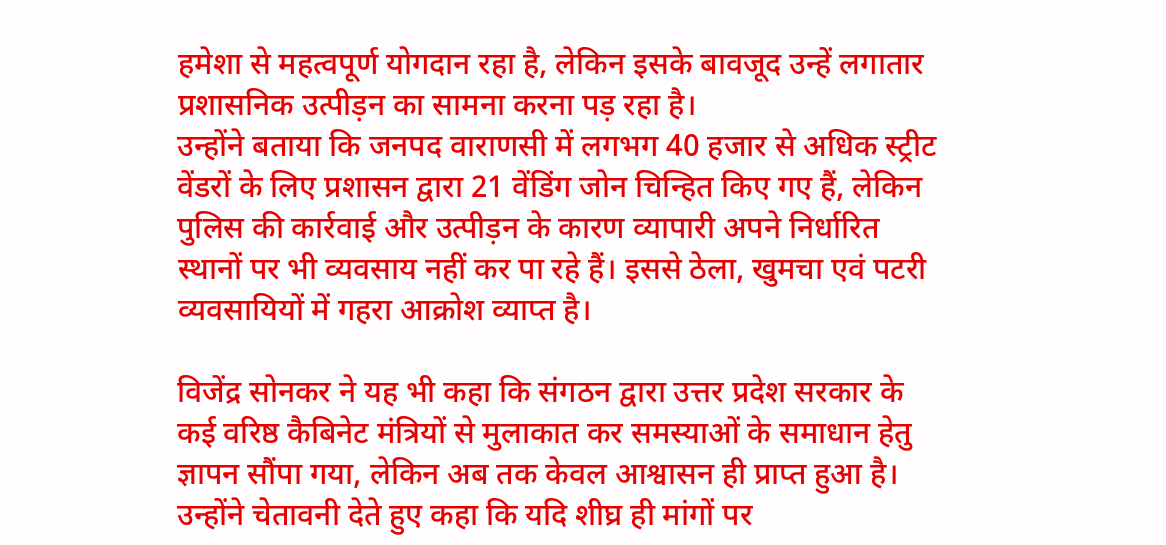हमेशा से महत्वपूर्ण योगदान रहा है, लेकिन इसके बावजूद उन्हें लगातार प्रशासनिक उत्पीड़न का सामना करना पड़ रहा है।
उन्होंने बताया कि जनपद वाराणसी में लगभग 40 हजार से अधिक स्ट्रीट वेंडरों के लिए प्रशासन द्वारा 21 वेंडिंग जोन चिन्हित किए गए हैं, लेकिन पुलिस की कार्रवाई और उत्पीड़न के कारण व्यापारी अपने निर्धारित स्थानों पर भी व्यवसाय नहीं कर पा रहे हैं। इससे ठेला, खुमचा एवं पटरी व्यवसायियों में गहरा आक्रोश व्याप्त है।

विजेंद्र सोनकर ने यह भी कहा कि संगठन द्वारा उत्तर प्रदेश सरकार के कई वरिष्ठ कैबिनेट मंत्रियों से मुलाकात कर समस्याओं के समाधान हेतु ज्ञापन सौंपा गया, लेकिन अब तक केवल आश्वासन ही प्राप्त हुआ है। उन्होंने चेतावनी देते हुए कहा कि यदि शीघ्र ही मांगों पर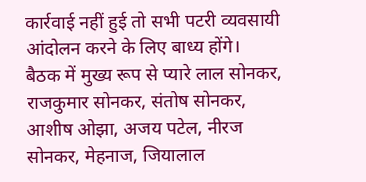कार्रवाई नहीं हुई तो सभी पटरी व्यवसायी आंदोलन करने के लिए बाध्य होंगे।
बैठक में मुख्य रूप से प्यारे लाल सोनकर, राजकुमार सोनकर, संतोष सोनकर, आशीष ओझा, अजय पटेल, नीरज सोनकर, मेहनाज, जियालाल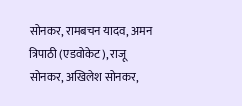सोनकर, रामबचन यादव, अमन त्रिपाठी (एडवोकेट), राजू सोनकर, अखिलेश सोनकर,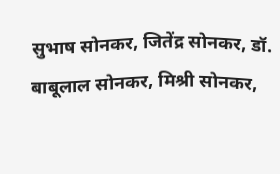सुभाष सोनकर, जितेंद्र सोनकर, डॉ. बाबूलाल सोनकर, मिश्री सोनकर,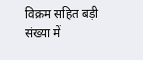विक्रम सहित बड़ी संख्या में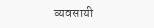व्यवसायी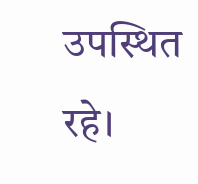उपस्थित रहे।